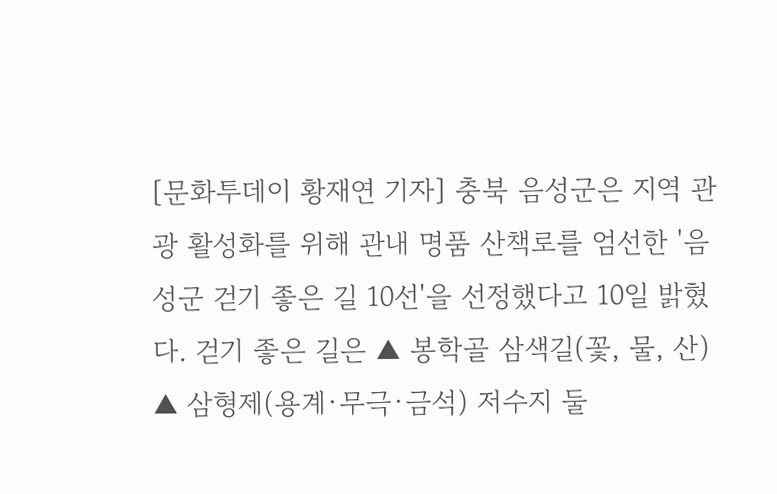[문화투데이 황재연 기자] 충북 음성군은 지역 관광 활성화를 위해 관내 명품 산책로를 엄선한 '음성군 걷기 좋은 길 10선'을 선정했다고 10일 밝혔다. 걷기 좋은 길은 ▲ 봉학골 삼색길(꽃, 물, 산) ▲ 삼형제(용계·무극·금석) 저수지 둘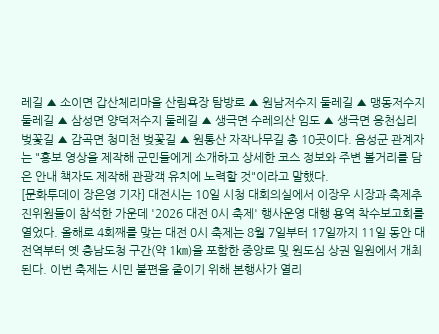레길 ▲ 소이면 갑산체리마을 산림욕장 탐방로 ▲ 원남저수지 둘레길 ▲ 맹동저수지 둘레길 ▲ 삼성면 양덕저수지 둘레길 ▲ 생극면 수레의산 임도 ▲ 생극면 응천십리 벚꽃길 ▲ 감곡면 청미천 벚꽃길 ▲ 원통산 자작나무길 총 10곳이다. 음성군 관계자는 "홍보 영상을 제작해 군민들에게 소개하고 상세한 코스 정보와 주변 볼거리를 담은 안내 책자도 제작해 관광객 유치에 노력할 것"이라고 말했다.
[문화투데이 장은영 기자] 대전시는 10일 시청 대회의실에서 이장우 시장과 축제추진위원들이 참석한 가운데 '2026 대전 0시 축제' 행사운영 대행 용역 착수보고회를 열었다. 올해로 4회째를 맞는 대전 0시 축제는 8월 7일부터 17일까지 11일 동안 대전역부터 옛 충남도청 구간(약 1㎞)을 포함한 중앙로 및 원도심 상권 일원에서 개최된다. 이번 축제는 시민 불편을 줄이기 위해 본행사가 열리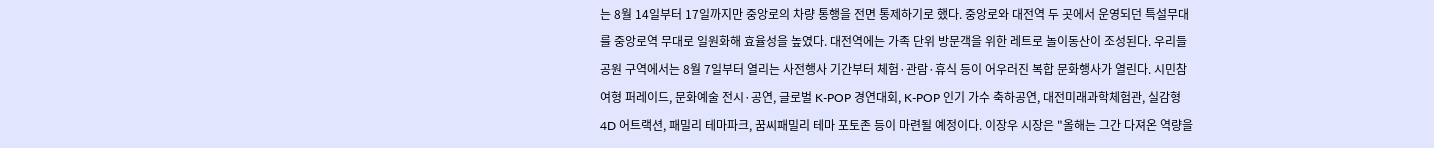는 8월 14일부터 17일까지만 중앙로의 차량 통행을 전면 통제하기로 했다. 중앙로와 대전역 두 곳에서 운영되던 특설무대를 중앙로역 무대로 일원화해 효율성을 높였다. 대전역에는 가족 단위 방문객을 위한 레트로 놀이동산이 조성된다. 우리들공원 구역에서는 8월 7일부터 열리는 사전행사 기간부터 체험·관람·휴식 등이 어우러진 복합 문화행사가 열린다. 시민참여형 퍼레이드, 문화예술 전시·공연, 글로벌 K-POP 경연대회, K-POP 인기 가수 축하공연, 대전미래과학체험관, 실감형 4D 어트랙션, 패밀리 테마파크, 꿈씨패밀리 테마 포토존 등이 마련될 예정이다. 이장우 시장은 "올해는 그간 다져온 역량을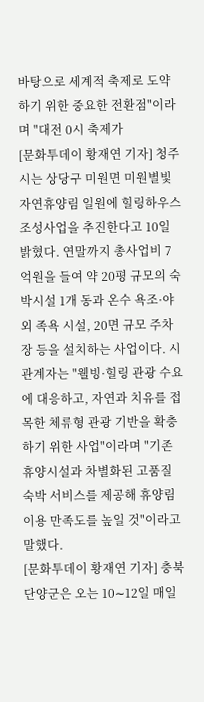바탕으로 세계적 축제로 도약하기 위한 중요한 전환점"이라며 "대전 0시 축제가
[문화투데이 황재연 기자] 청주시는 상당구 미원면 미원별빛자연휴양림 일원에 힐링하우스 조성사업을 추진한다고 10일 밝혔다. 연말까지 총사업비 7억원을 들여 약 20평 규모의 숙박시설 1개 동과 온수 욕조·야외 족욕 시설, 20면 규모 주차장 등을 설치하는 사업이다. 시 관계자는 "웰빙·힐링 관광 수요에 대응하고, 자연과 치유를 접목한 체류형 관광 기반을 확충하기 위한 사업"이라며 "기존 휴양시설과 차별화된 고품질 숙박 서비스를 제공해 휴양림 이용 만족도를 높일 것"이라고 말했다.
[문화투데이 황재연 기자] 충북 단양군은 오는 10∼12일 매일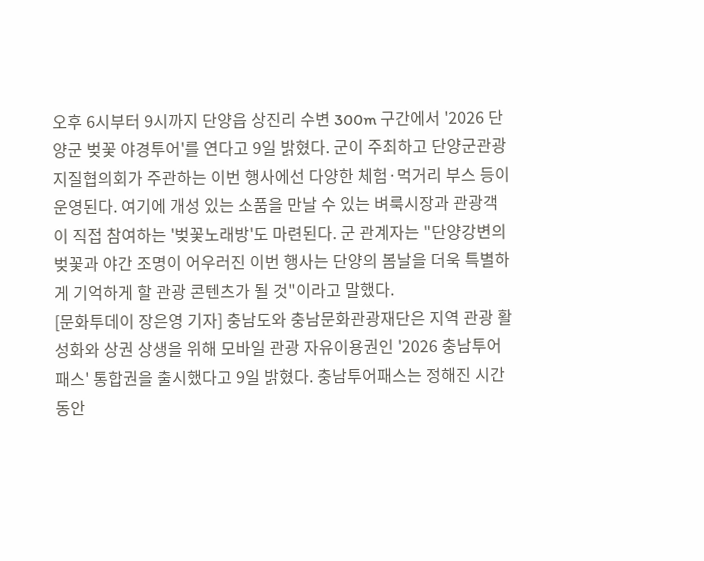오후 6시부터 9시까지 단양읍 상진리 수변 300m 구간에서 '2026 단양군 벚꽃 야경투어'를 연다고 9일 밝혔다. 군이 주최하고 단양군관광지질협의회가 주관하는 이번 행사에선 다양한 체험·먹거리 부스 등이 운영된다. 여기에 개성 있는 소품을 만날 수 있는 벼룩시장과 관광객이 직접 참여하는 '벚꽃노래방'도 마련된다. 군 관계자는 "단양강변의 벚꽃과 야간 조명이 어우러진 이번 행사는 단양의 봄날을 더욱 특별하게 기억하게 할 관광 콘텐츠가 될 것"이라고 말했다.
[문화투데이 장은영 기자] 충남도와 충남문화관광재단은 지역 관광 활성화와 상권 상생을 위해 모바일 관광 자유이용권인 '2026 충남투어패스' 통합권을 출시했다고 9일 밝혔다. 충남투어패스는 정해진 시간 동안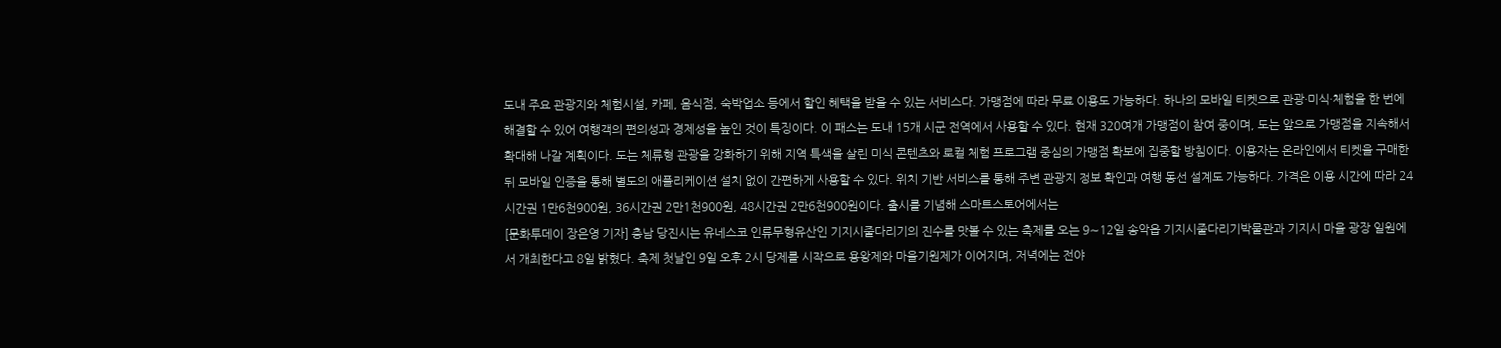도내 주요 관광지와 체험시설, 카페, 음식점, 숙박업소 등에서 할인 혜택을 받을 수 있는 서비스다. 가맹점에 따라 무료 이용도 가능하다. 하나의 모바일 티켓으로 관광·미식·체험을 한 번에 해결할 수 있어 여행객의 편의성과 경제성을 높인 것이 특징이다. 이 패스는 도내 15개 시군 전역에서 사용할 수 있다. 현재 320여개 가맹점이 참여 중이며, 도는 앞으로 가맹점을 지속해서 확대해 나갈 계획이다. 도는 체류형 관광을 강화하기 위해 지역 특색을 살린 미식 콘텐츠와 로컬 체험 프로그램 중심의 가맹점 확보에 집중할 방침이다. 이용자는 온라인에서 티켓을 구매한 뒤 모바일 인증을 통해 별도의 애플리케이션 설치 없이 간편하게 사용할 수 있다. 위치 기반 서비스를 통해 주변 관광지 정보 확인과 여행 동선 설계도 가능하다. 가격은 이용 시간에 따라 24시간권 1만6천900원, 36시간권 2만1천900원, 48시간권 2만6천900원이다. 출시를 기념해 스마트스토어에서는
[문화투데이 장은영 기자] 충남 당진시는 유네스코 인류무형유산인 기지시줄다리기의 진수를 맛볼 수 있는 축제를 오는 9∼12일 송악읍 기지시줄다리기박물관과 기지시 마을 광장 일원에서 개최한다고 8일 밝혔다. 축제 첫날인 9일 오후 2시 당제를 시작으로 용왕제와 마을기원제가 이어지며, 저녁에는 전야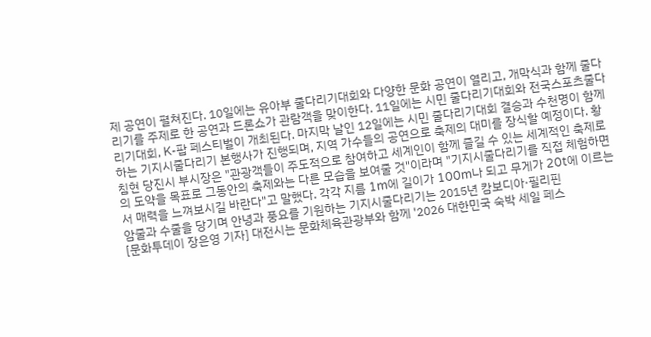제 공연이 펼쳐진다. 10일에는 유아부 줄다리기대회와 다양한 문화 공연이 열리고, 개막식과 함께 줄다리기를 주제로 한 공연과 드론쇼가 관람객을 맞이한다. 11일에는 시민 줄다리기대회와 전국스포츠줄다리기대회, K-팝 페스티벌이 개최된다. 마지막 날인 12일에는 시민 줄다리기대회 결승과 수천명이 함께하는 기지시줄다리기 본행사가 진행되며, 지역 가수들의 공연으로 축제의 대미를 장식할 예정이다. 황침현 당진시 부시장은 "관광객들이 주도적으로 참여하고 세계인이 함께 즐길 수 있는 세계적인 축제로의 도약을 목표로 그동안의 축제와는 다른 모습을 보여줄 것"이라며 "기지시줄다리기를 직접 체험하면서 매력을 느껴보시길 바란다"고 말했다. 각각 지름 1m에 길이가 100m나 되고 무게가 20t에 이르는 암줄과 수줄을 당기며 안녕과 풍요를 기원하는 기지시줄다리기는 2015년 캄보디아·필리핀
[문화투데이 장은영 기자] 대전시는 문화체육관광부와 함께 '2026 대한민국 숙박 세일 페스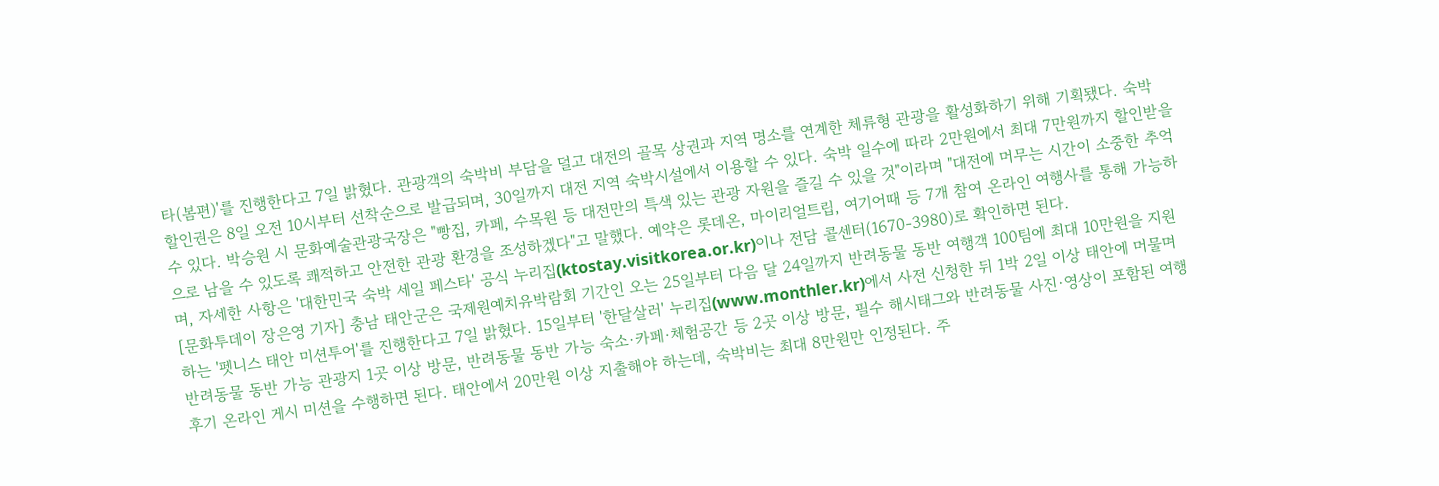타(봄편)'를 진행한다고 7일 밝혔다. 관광객의 숙박비 부담을 덜고 대전의 골목 상권과 지역 명소를 연계한 체류형 관광을 활성화하기 위해 기획됐다. 숙박 할인권은 8일 오전 10시부터 선착순으로 발급되며, 30일까지 대전 지역 숙박시설에서 이용할 수 있다. 숙박 일수에 따라 2만원에서 최대 7만원까지 할인받을 수 있다. 박승원 시 문화예술관광국장은 "빵집, 카페, 수목원 등 대전만의 특색 있는 관광 자원을 즐길 수 있을 것"이라며 "대전에 머무는 시간이 소중한 추억으로 남을 수 있도록 쾌적하고 안전한 관광 환경을 조성하겠다"고 말했다. 예약은 롯데온, 마이리얼트립, 여기어때 등 7개 참여 온라인 여행사를 통해 가능하며, 자세한 사항은 '대한민국 숙박 세일 페스타' 공식 누리집(ktostay.visitkorea.or.kr)이나 전담 콜센터(1670-3980)로 확인하면 된다.
[문화투데이 장은영 기자] 충남 태안군은 국제원예치유박람회 기간인 오는 25일부터 다음 달 24일까지 반려동물 동반 여행객 100팀에 최대 10만원을 지원하는 '펫니스 태안 미션투어'를 진행한다고 7일 밝혔다. 15일부터 '한달살러' 누리집(www.monthler.kr)에서 사전 신청한 뒤 1박 2일 이상 태안에 머물며 반려동물 동반 가능 관광지 1곳 이상 방문, 반려동물 동반 가능 숙소·카페·체험공간 등 2곳 이상 방문, 필수 해시태그와 반려동물 사진·영상이 포함된 여행후기 온라인 게시 미션을 수행하면 된다. 태안에서 20만원 이상 지출해야 하는데, 숙박비는 최대 8만원만 인정된다. 주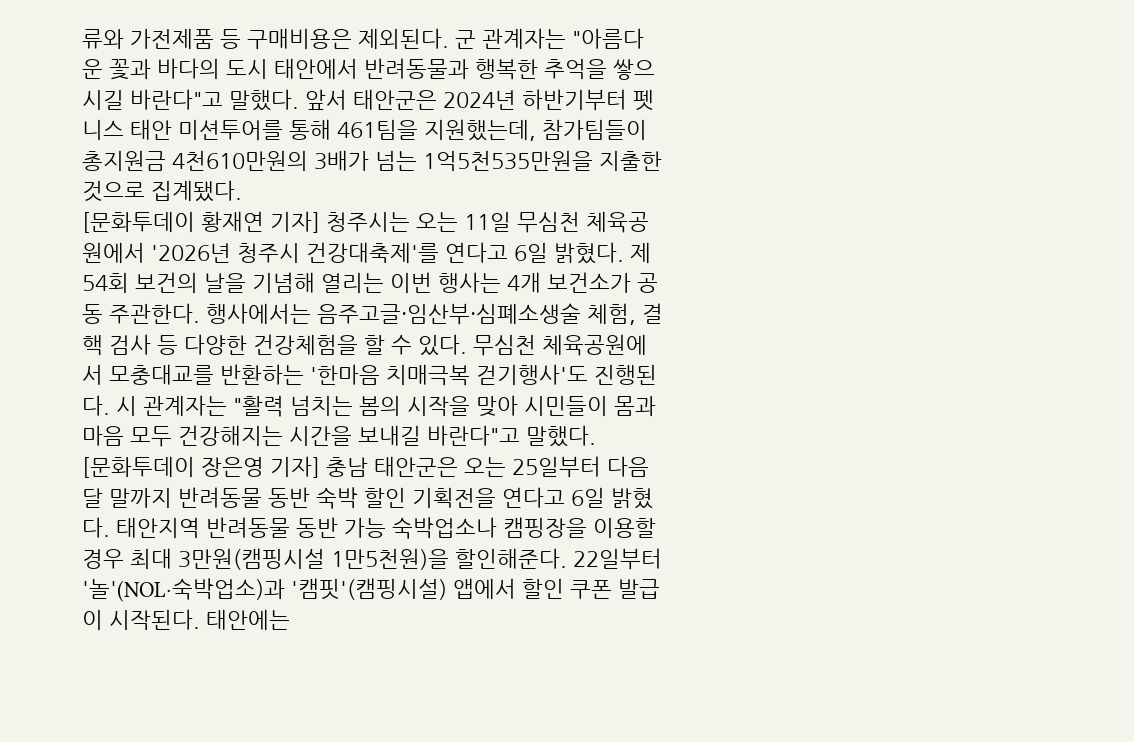류와 가전제품 등 구매비용은 제외된다. 군 관계자는 "아름다운 꽃과 바다의 도시 태안에서 반려동물과 행복한 추억을 쌓으시길 바란다"고 말했다. 앞서 태안군은 2024년 하반기부터 펫니스 태안 미션투어를 통해 461팀을 지원했는데, 참가팀들이 총지원금 4천610만원의 3배가 넘는 1억5천535만원을 지출한 것으로 집계됐다.
[문화투데이 황재연 기자] 청주시는 오는 11일 무심천 체육공원에서 '2026년 청주시 건강대축제'를 연다고 6일 밝혔다. 제54회 보건의 날을 기념해 열리는 이번 행사는 4개 보건소가 공동 주관한다. 행사에서는 음주고글·임산부·심폐소생술 체험, 결핵 검사 등 다양한 건강체험을 할 수 있다. 무심천 체육공원에서 모충대교를 반환하는 '한마음 치매극복 걷기행사'도 진행된다. 시 관계자는 "활력 넘치는 봄의 시작을 맞아 시민들이 몸과 마음 모두 건강해지는 시간을 보내길 바란다"고 말했다.
[문화투데이 장은영 기자] 충남 태안군은 오는 25일부터 다음 달 말까지 반려동물 동반 숙박 할인 기획전을 연다고 6일 밝혔다. 태안지역 반려동물 동반 가능 숙박업소나 캠핑장을 이용할 경우 최대 3만원(캠핑시설 1만5천원)을 할인해준다. 22일부터 '놀'(NOL·숙박업소)과 '캠핏'(캠핑시설) 앱에서 할인 쿠폰 발급이 시작된다. 태안에는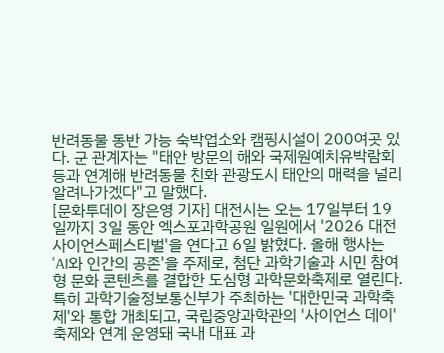반려동물 동반 가능 숙박업소와 캠핑시설이 200여곳 있다. 군 관계자는 "태안 방문의 해와 국제원예치유박람회 등과 연계해 반려동물 친화 관광도시 태안의 매력을 널리 알려나가겠다"고 말했다.
[문화투데이 장은영 기자] 대전시는 오는 17일부터 19일까지 3일 동안 엑스포과학공원 일원에서 '2026 대전사이언스페스티벌'을 연다고 6일 밝혔다. 올해 행사는 'AI와 인간의 공존'을 주제로, 첨단 과학기술과 시민 참여형 문화 콘텐츠를 결합한 도심형 과학문화축제로 열린다. 특히 과학기술정보통신부가 주최하는 '대한민국 과학축제'와 통합 개최되고, 국립중앙과학관의 '사이언스 데이' 축제와 연계 운영돼 국내 대표 과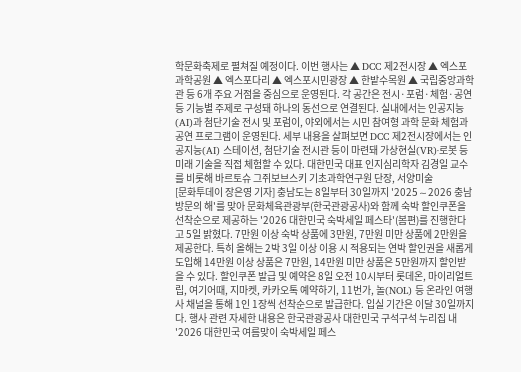학문화축제로 펼쳐질 예정이다. 이번 행사는 ▲ DCC 제2전시장 ▲ 엑스포과학공원 ▲ 엑스포다리 ▲ 엑스포시민광장 ▲ 한밭수목원 ▲ 국립중앙과학관 등 6개 주요 거점을 중심으로 운영된다. 각 공간은 전시·포럼·체험·공연 등 기능별 주제로 구성돼 하나의 동선으로 연결된다. 실내에서는 인공지능(AI)과 첨단기술 전시 및 포럼이, 야외에서는 시민 참여형 과학 문화 체험과 공연 프로그램이 운영된다. 세부 내용을 살펴보면 DCC 제2전시장에서는 인공지능(AI) 스테이션, 첨단기술 전시관 등이 마련돼 가상현실(VR)·로봇 등 미래 기술을 직접 체험할 수 있다. 대한민국 대표 인지심리학자 김경일 교수를 비롯해 바르토슈 그쥐보브스키 기초과학연구원 단장, 서양미술
[문화투데이 장은영 기자] 충남도는 8일부터 30일까지 '2025∼2026 충남 방문의 해'를 맞아 문화체육관광부(한국관광공사)와 함께 숙박 할인쿠폰을 선착순으로 제공하는 '2026 대한민국 숙박세일 페스타'(봄편)를 진행한다고 5일 밝혔다. 7만원 이상 숙박 상품에 3만원, 7만원 미만 상품에 2만원을 제공한다. 특히 올해는 2박 3일 이상 이용 시 적용되는 연박 할인권을 새롭게 도입해 14만원 이상 상품은 7만원, 14만원 미만 상품은 5만원까지 할인받을 수 있다. 할인쿠폰 발급 및 예약은 8일 오전 10시부터 롯데온, 마이리얼트립, 여기어때, 지마켓, 카카오톡 예약하기, 11번가, 놀(NOL) 등 온라인 여행사 채널을 통해 1인 1장씩 선착순으로 발급한다. 입실 기간은 이달 30일까지다. 행사 관련 자세한 내용은 한국관광공사 대한민국 구석구석 누리집 내 '2026 대한민국 여름맞이 숙박세일 페스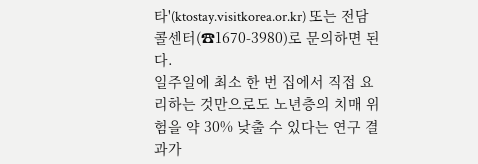타'(ktostay.visitkorea.or.kr) 또는 전담 콜센터(☎1670-3980)로 문의하면 된다.
일주일에 최소 한 번 집에서 직접 요리하는 것만으로도 노년층의 치매 위험을 약 30% 낮출 수 있다는 연구 결과가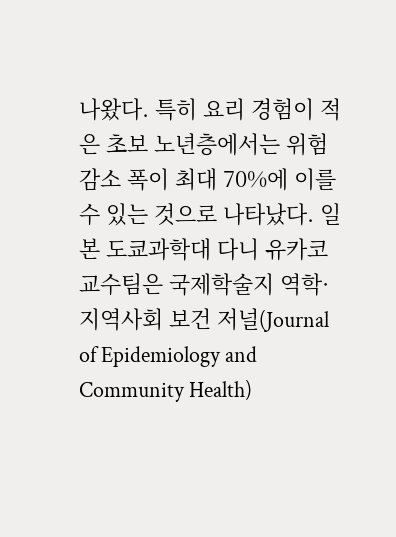나왔다. 특히 요리 경험이 적은 초보 노년층에서는 위험 감소 폭이 최대 70%에 이를 수 있는 것으로 나타났다. 일본 도쿄과학대 다니 유카코 교수팀은 국제학술지 역학·지역사회 보건 저널(Journal of Epidemiology and Community Health)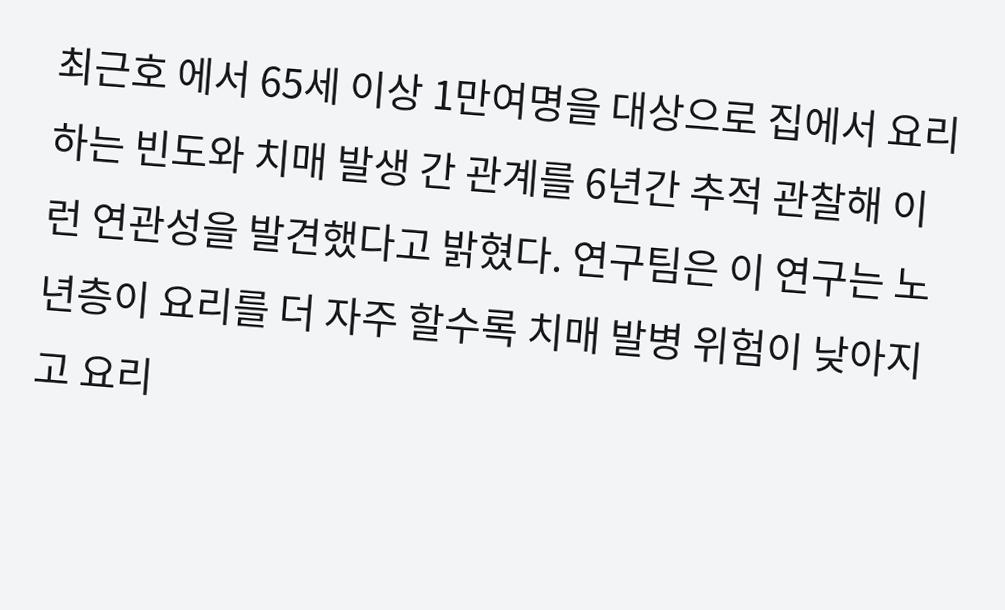최근호 에서 65세 이상 1만여명을 대상으로 집에서 요리하는 빈도와 치매 발생 간 관계를 6년간 추적 관찰해 이런 연관성을 발견했다고 밝혔다. 연구팀은 이 연구는 노년층이 요리를 더 자주 할수록 치매 발병 위험이 낮아지고 요리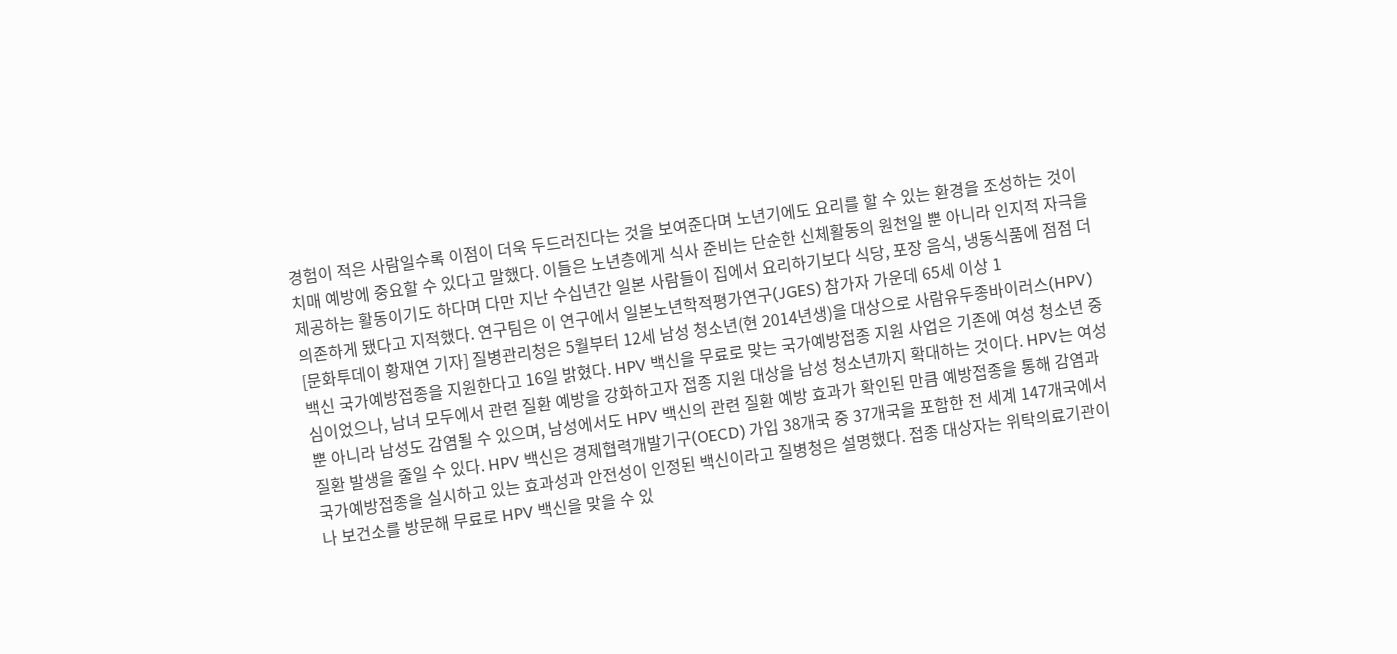경험이 적은 사람일수록 이점이 더욱 두드러진다는 것을 보여준다며 노년기에도 요리를 할 수 있는 환경을 조성하는 것이 치매 예방에 중요할 수 있다고 말했다. 이들은 노년층에게 식사 준비는 단순한 신체활동의 원천일 뿐 아니라 인지적 자극을 제공하는 활동이기도 하다며 다만 지난 수십년간 일본 사람들이 집에서 요리하기보다 식당, 포장 음식, 냉동식품에 점점 더 의존하게 됐다고 지적했다. 연구팀은 이 연구에서 일본노년학적평가연구(JGES) 참가자 가운데 65세 이상 1
[문화투데이 황재연 기자] 질병관리청은 5월부터 12세 남성 청소년(현 2014년생)을 대상으로 사람유두종바이러스(HPV) 백신 국가예방접종을 지원한다고 16일 밝혔다. HPV 백신을 무료로 맞는 국가예방접종 지원 사업은 기존에 여성 청소년 중심이었으나, 남녀 모두에서 관련 질환 예방을 강화하고자 접종 지원 대상을 남성 청소년까지 확대하는 것이다. HPV는 여성뿐 아니라 남성도 감염될 수 있으며, 남성에서도 HPV 백신의 관련 질환 예방 효과가 확인된 만큼 예방접종을 통해 감염과 질환 발생을 줄일 수 있다. HPV 백신은 경제협력개발기구(OECD) 가입 38개국 중 37개국을 포함한 전 세계 147개국에서 국가예방접종을 실시하고 있는 효과성과 안전성이 인정된 백신이라고 질병청은 설명했다. 접종 대상자는 위탁의료기관이나 보건소를 방문해 무료로 HPV 백신을 맞을 수 있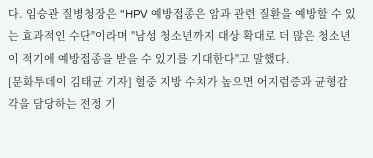다. 임승관 질병청장은 "HPV 예방접종은 암과 관련 질환을 예방할 수 있는 효과적인 수단"이라며 "남성 청소년까지 대상 확대로 더 많은 청소년이 적기에 예방접종을 받을 수 있기를 기대한다"고 말했다.
[문화투데이 김태균 기자] 혈중 지방 수치가 높으면 어지럼증과 균형감각을 담당하는 전정 기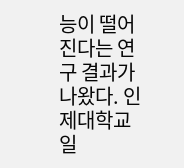능이 떨어진다는 연구 결과가 나왔다. 인제대학교 일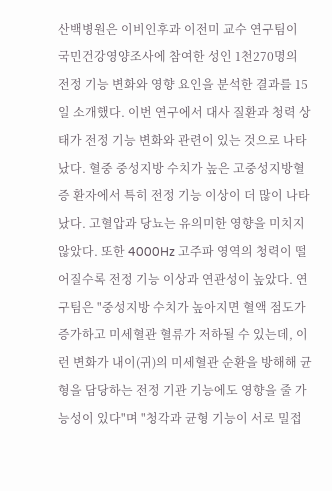산백병원은 이비인후과 이전미 교수 연구팀이 국민건강영양조사에 참여한 성인 1천270명의 전정 기능 변화와 영향 요인을 분석한 결과를 15일 소개했다. 이번 연구에서 대사 질환과 청력 상태가 전정 기능 변화와 관련이 있는 것으로 나타났다. 혈중 중성지방 수치가 높은 고중성지방혈증 환자에서 특히 전정 기능 이상이 더 많이 나타났다. 고혈압과 당뇨는 유의미한 영향을 미치지 않았다. 또한 4000Hz 고주파 영역의 청력이 떨어질수록 전정 기능 이상과 연관성이 높았다. 연구팀은 "중성지방 수치가 높아지면 혈액 점도가 증가하고 미세혈관 혈류가 저하될 수 있는데, 이런 변화가 내이(귀)의 미세혈관 순환을 방해해 균형을 담당하는 전정 기관 기능에도 영향을 줄 가능성이 있다"며 "청각과 균형 기능이 서로 밀접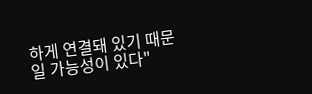하게 연결돼 있기 때문일 가능성이 있다"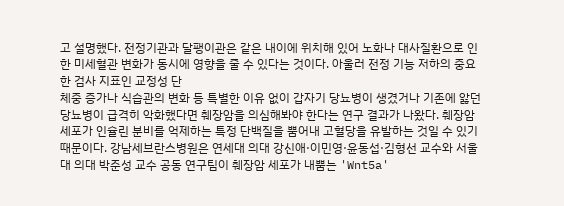고 설명했다. 전정기관과 달팽이관은 같은 내이에 위치해 있어 노화나 대사질환으로 인한 미세혈관 변화가 동시에 영향을 줄 수 있다는 것이다. 아울러 전정 기능 저하의 중요한 검사 지표인 교정성 단
체중 증가나 식습관의 변화 등 특별한 이유 없이 갑자기 당뇨병이 생겼거나 기존에 앓던 당뇨병이 급격히 악화했다면 췌장암을 의심해봐야 한다는 연구 결과가 나왔다. 췌장암 세포가 인슐린 분비를 억제하는 특정 단백질을 뿜어내 고혈당을 유발하는 것일 수 있기 때문이다. 강남세브란스병원은 연세대 의대 강신애·이민영·윤동섭·김형선 교수와 서울대 의대 박준성 교수 공동 연구팀이 췌장암 세포가 내뿜는 'Wnt5a'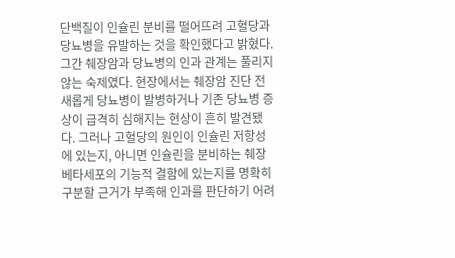단백질이 인슐린 분비를 떨어뜨려 고혈당과 당뇨병을 유발하는 것을 확인했다고 밝혔다. 그간 췌장암과 당뇨병의 인과 관계는 풀리지 않는 숙제였다. 현장에서는 췌장암 진단 전 새롭게 당뇨병이 발병하거나 기존 당뇨병 증상이 급격히 심해지는 현상이 흔히 발견됐다. 그러나 고혈당의 원인이 인슐린 저항성에 있는지, 아니면 인슐린을 분비하는 췌장 베타세포의 기능적 결함에 있는지를 명확히 구분할 근거가 부족해 인과를 판단하기 어려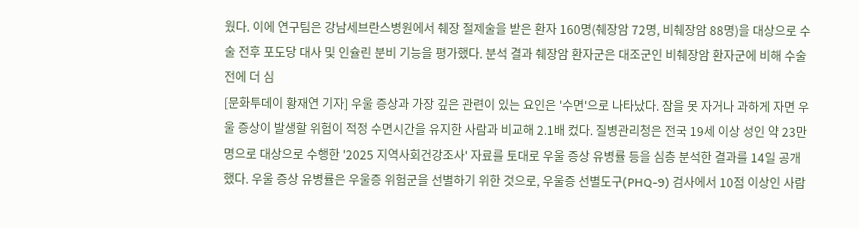웠다. 이에 연구팀은 강남세브란스병원에서 췌장 절제술을 받은 환자 160명(췌장암 72명, 비췌장암 88명)을 대상으로 수술 전후 포도당 대사 및 인슐린 분비 기능을 평가했다. 분석 결과 췌장암 환자군은 대조군인 비췌장암 환자군에 비해 수술 전에 더 심
[문화투데이 황재연 기자] 우울 증상과 가장 깊은 관련이 있는 요인은 '수면'으로 나타났다. 잠을 못 자거나 과하게 자면 우울 증상이 발생할 위험이 적정 수면시간을 유지한 사람과 비교해 2.1배 컸다. 질병관리청은 전국 19세 이상 성인 약 23만명으로 대상으로 수행한 '2025 지역사회건강조사' 자료를 토대로 우울 증상 유병률 등을 심층 분석한 결과를 14일 공개했다. 우울 증상 유병률은 우울증 위험군을 선별하기 위한 것으로, 우울증 선별도구(PHQ-9) 검사에서 10점 이상인 사람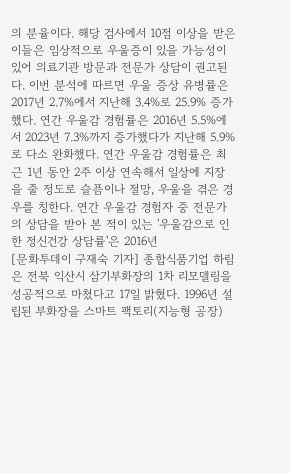의 분율이다. 해당 검사에서 10점 이상을 받은 이들은 임상적으로 우울증이 있을 가능성이 있어 의료기관 방문과 전문가 상담이 권고된다. 이번 분석에 따르면 우울 증상 유병률은 2017년 2.7%에서 지난해 3.4%로 25.9% 증가했다. 연간 우울감 경험률은 2016년 5.5%에서 2023년 7.3%까지 증가했다가 지난해 5.9%로 다소 완화했다. 연간 우울감 경험률은 최근 1년 동안 2주 이상 연속해서 일상에 지장을 줄 정도로 슬픔이나 절망, 우울을 겪은 경우를 칭한다. 연간 우울감 경험자 중 전문가의 상담을 받아 본 적이 있는 '우울감으로 인한 정신건강 상담률'은 2016년
[문화투데이 구재숙 기자] 종합식품기업 하림은 전북 익산시 삼기부화장의 1차 리모델링을 성공적으로 마쳤다고 17일 밝혔다. 1996년 설립된 부화장을 스마트 팩토리(지능형 공장)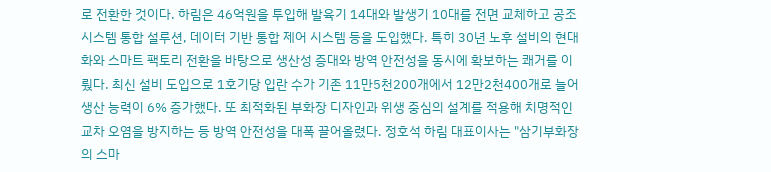로 전환한 것이다. 하림은 46억원을 투입해 발육기 14대와 발생기 10대를 전면 교체하고 공조 시스템 통합 설루션, 데이터 기반 통합 제어 시스템 등을 도입했다. 특히 30년 노후 설비의 현대화와 스마트 팩토리 전환을 바탕으로 생산성 증대와 방역 안전성을 동시에 확보하는 쾌거를 이뤘다. 최신 설비 도입으로 1호기당 입란 수가 기존 11만5천200개에서 12만2천400개로 늘어 생산 능력이 6% 증가했다. 또 최적화된 부화장 디자인과 위생 중심의 설계를 적용해 치명적인 교차 오염을 방지하는 등 방역 안전성을 대폭 끌어올렸다. 정호석 하림 대표이사는 "삼기부화장의 스마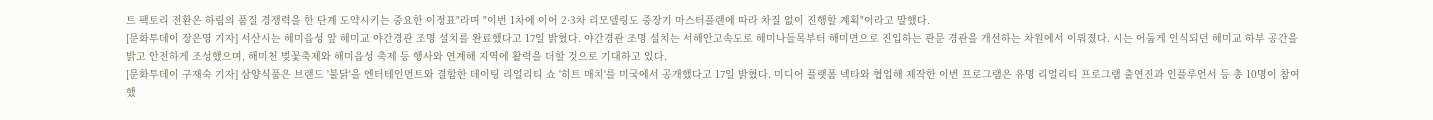트 팩토리 전환은 하림의 품질 경쟁력을 한 단계 도약시키는 중요한 이정표"라며 "이번 1차에 이어 2·3차 리모델링도 중장기 마스터플랜에 따라 차질 없이 진행할 계획"이라고 말했다.
[문화투데이 장은영 기자] 서산시는 해미읍성 앞 해미교 야간경관 조명 설치를 완료했다고 17일 밝혔다. 야간경관 조명 설치는 서해안고속도로 해미나들목부터 해미면으로 진입하는 관문 경관을 개선하는 차원에서 이뤄졌다. 시는 어둡게 인식되던 해미교 하부 공간을 밝고 안전하게 조성했으며, 해미천 벚꽃축제와 해미읍성 축제 등 행사와 연계해 지역에 활력을 더할 것으로 기대하고 있다.
[문화투데이 구재숙 기자] 삼양식품은 브랜드 '불닭'을 엔터테인먼트와 결합한 데이팅 리얼리티 쇼 '히트 매치'를 미국에서 공개했다고 17일 밝혔다. 미디어 플랫폼 넥타와 협업해 제작한 이번 프로그램은 유명 리얼리티 프로그램 출연진과 인플루언서 등 총 10명이 참여했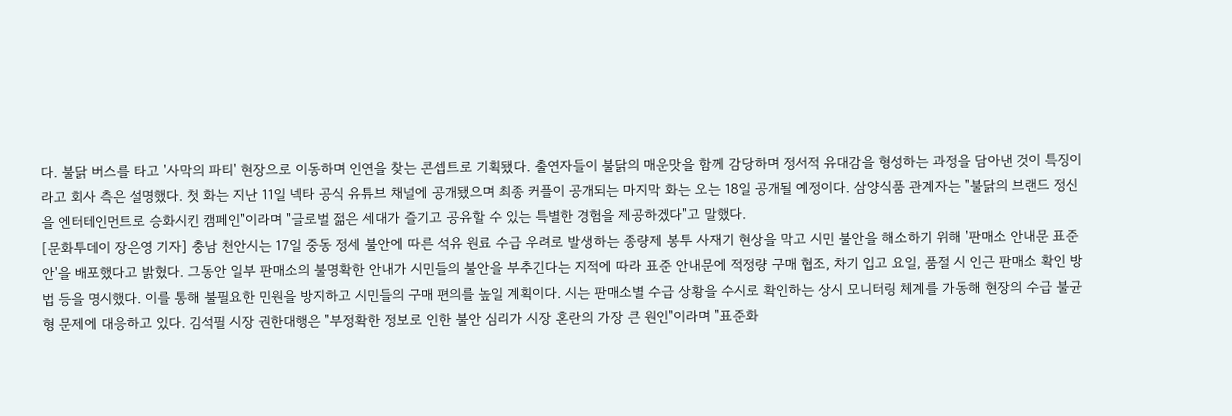다. 불닭 버스를 타고 '사막의 파티' 현장으로 이동하며 인연을 찾는 콘셉트로 기획됐다. 출연자들이 불닭의 매운맛을 함께 감당하며 정서적 유대감을 형성하는 과정을 담아낸 것이 특징이라고 회사 측은 설명했다. 첫 화는 지난 11일 넥타 공식 유튜브 채널에 공개됐으며 최종 커플이 공개되는 마지막 화는 오는 18일 공개될 예정이다. 삼양식품 관계자는 "불닭의 브랜드 정신을 엔터테인먼트로 승화시킨 캠페인"이라며 "글로벌 젊은 세대가 즐기고 공유할 수 있는 특별한 경험을 제공하겠다"고 말했다.
[문화투데이 장은영 기자] 충남 천안시는 17일 중동 정세 불안에 따른 석유 원료 수급 우려로 발생하는 종량제 봉투 사재기 현상을 막고 시민 불안을 해소하기 위해 '판매소 안내문 표준안'을 배포했다고 밝혔다. 그동안 일부 판매소의 불명확한 안내가 시민들의 불안을 부추긴다는 지적에 따라 표준 안내문에 적정량 구매 협조, 차기 입고 요일, 품절 시 인근 판매소 확인 방법 등을 명시했다. 이를 통해 불필요한 민원을 방지하고 시민들의 구매 편의를 높일 계획이다. 시는 판매소별 수급 상황을 수시로 확인하는 상시 모니터링 체계를 가동해 현장의 수급 불균형 문제에 대응하고 있다. 김석필 시장 권한대행은 "부정확한 정보로 인한 불안 심리가 시장 혼란의 가장 큰 원인"이라며 "표준화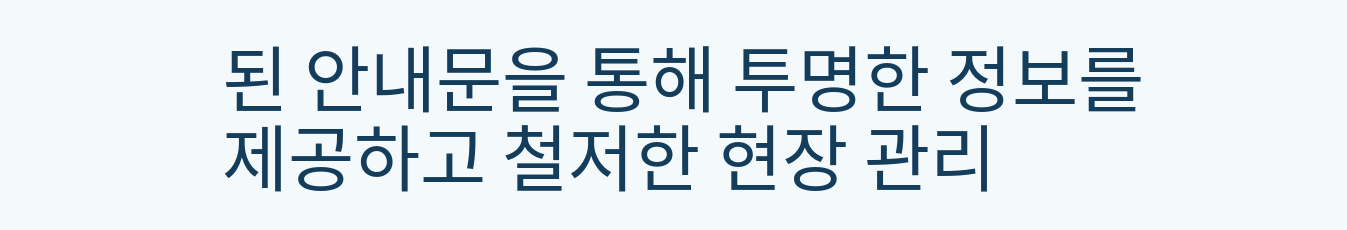된 안내문을 통해 투명한 정보를 제공하고 철저한 현장 관리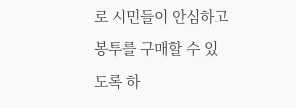로 시민들이 안심하고 봉투를 구매할 수 있도록 하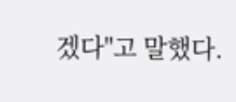겠다"고 말했다.